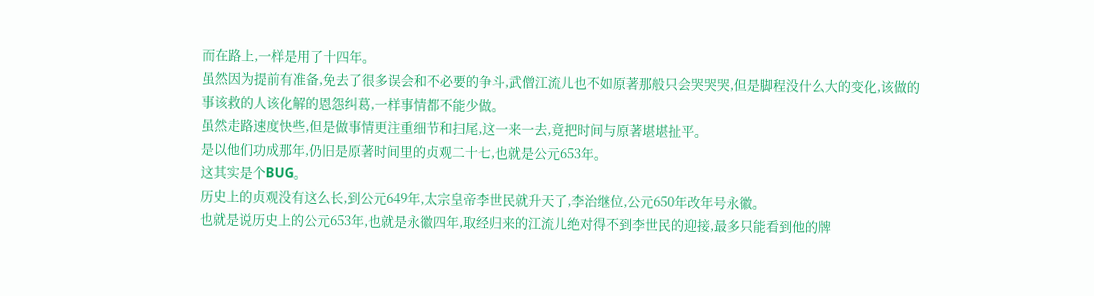而在路上,一样是用了十四年。
虽然因为提前有准备,免去了很多误会和不必要的争斗,武僧江流儿也不如原著那般只会哭哭哭,但是脚程没什么大的变化,该做的事该救的人该化解的恩怨纠葛,一样事情都不能少做。
虽然走路速度快些,但是做事情更注重细节和扫尾,这一来一去,竟把时间与原著堪堪扯平。
是以他们功成那年,仍旧是原著时间里的贞观二十七,也就是公元653年。
这其实是个BUG。
历史上的贞观没有这么长,到公元649年,太宗皇帝李世民就升天了,李治继位,公元650年改年号永徽。
也就是说历史上的公元653年,也就是永徽四年,取经归来的江流儿绝对得不到李世民的迎接,最多只能看到他的牌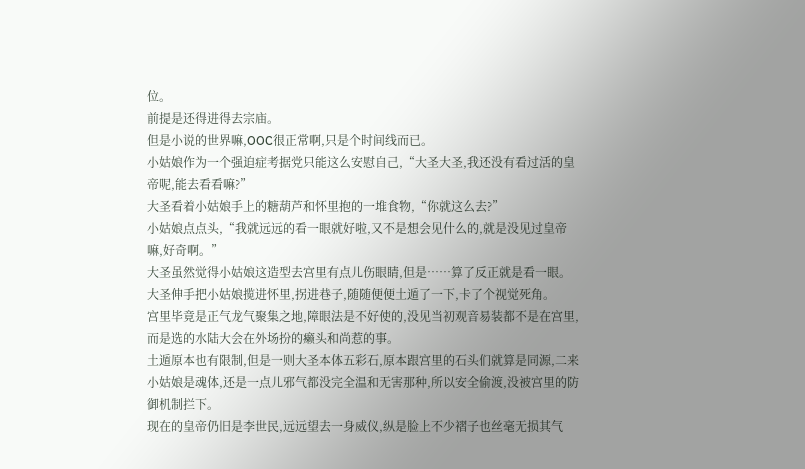位。
前提是还得进得去宗庙。
但是小说的世界嘛,OOC很正常啊,只是个时间线而已。
小姑娘作为一个强迫症考据党只能这么安慰自己,“大圣大圣,我还没有看过活的皇帝呢,能去看看嘛?”
大圣看着小姑娘手上的糖葫芦和怀里抱的一堆食物,“你就这么去?”
小姑娘点点头,“我就远远的看一眼就好啦,又不是想会见什么的,就是没见过皇帝嘛,好奇啊。”
大圣虽然觉得小姑娘这造型去宫里有点儿伤眼睛,但是……算了反正就是看一眼。
大圣伸手把小姑娘揽进怀里,拐进巷子,随随便便土遁了一下,卡了个视觉死角。
宫里毕竟是正气龙气聚集之地,障眼法是不好使的,没见当初观音易装都不是在宫里,而是选的水陆大会在外场扮的癞头和尚惹的事。
土遁原本也有限制,但是一则大圣本体五彩石,原本跟宫里的石头们就算是同源,二来小姑娘是魂体,还是一点儿邪气都没完全温和无害那种,所以安全偷渡,没被宫里的防御机制拦下。
现在的皇帝仍旧是李世民,远远望去一身威仪,纵是脸上不少褶子也丝毫无损其气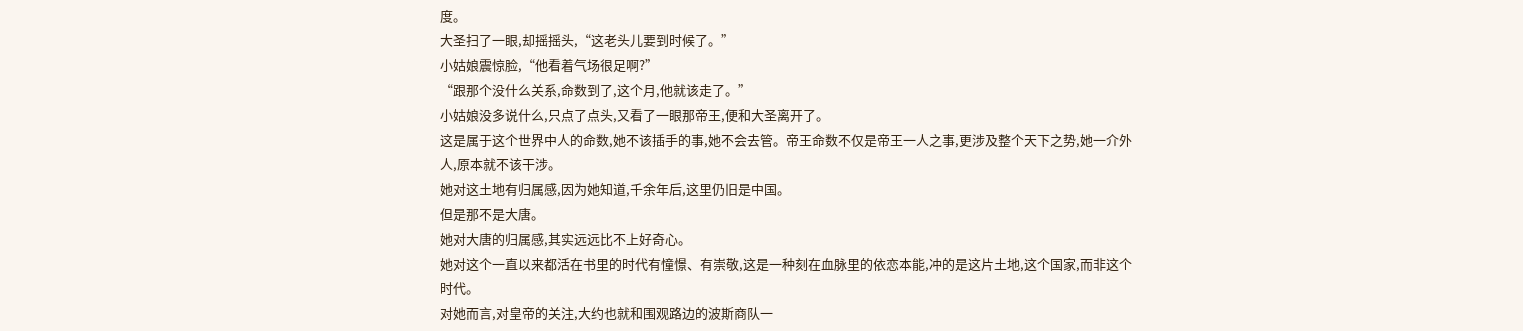度。
大圣扫了一眼,却摇摇头,“这老头儿要到时候了。”
小姑娘震惊脸,“他看着气场很足啊?”
“跟那个没什么关系,命数到了,这个月,他就该走了。”
小姑娘没多说什么,只点了点头,又看了一眼那帝王,便和大圣离开了。
这是属于这个世界中人的命数,她不该插手的事,她不会去管。帝王命数不仅是帝王一人之事,更涉及整个天下之势,她一介外人,原本就不该干涉。
她对这土地有归属感,因为她知道,千余年后,这里仍旧是中国。
但是那不是大唐。
她对大唐的归属感,其实远远比不上好奇心。
她对这个一直以来都活在书里的时代有憧憬、有崇敬,这是一种刻在血脉里的依恋本能,冲的是这片土地,这个国家,而非这个时代。
对她而言,对皇帝的关注,大约也就和围观路边的波斯商队一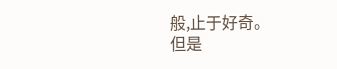般,止于好奇。
但是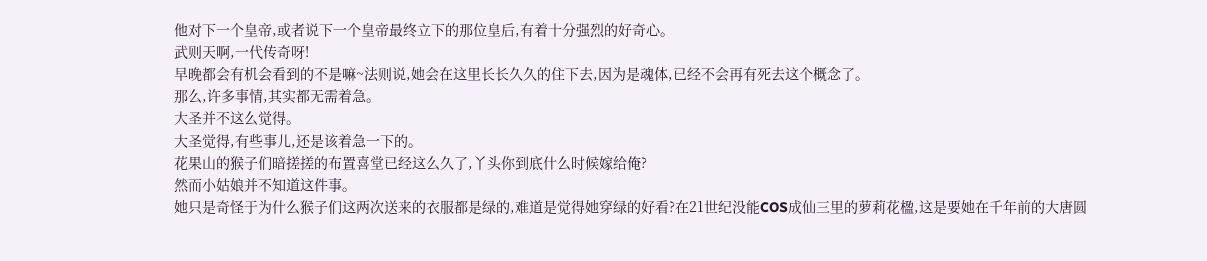他对下一个皇帝,或者说下一个皇帝最终立下的那位皇后,有着十分强烈的好奇心。
武则天啊,一代传奇呀!
早晚都会有机会看到的不是嘛~法则说,她会在这里长长久久的住下去,因为是魂体,已经不会再有死去这个概念了。
那么,许多事情,其实都无需着急。
大圣并不这么觉得。
大圣觉得,有些事儿,还是该着急一下的。
花果山的猴子们暗搓搓的布置喜堂已经这么久了,丫头你到底什么时候嫁给俺?
然而小姑娘并不知道这件事。
她只是奇怪于为什么猴子们这两次送来的衣服都是绿的,难道是觉得她穿绿的好看?在21世纪没能COS成仙三里的萝莉花楹,这是要她在千年前的大唐圆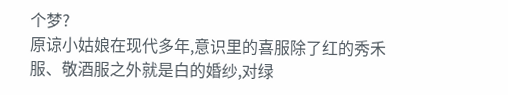个梦?
原谅小姑娘在现代多年,意识里的喜服除了红的秀禾服、敬酒服之外就是白的婚纱,对绿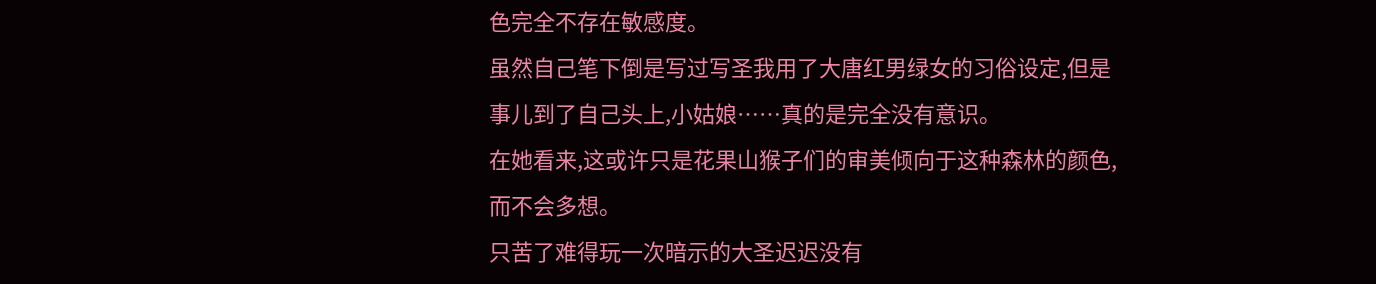色完全不存在敏感度。
虽然自己笔下倒是写过写圣我用了大唐红男绿女的习俗设定,但是事儿到了自己头上,小姑娘……真的是完全没有意识。
在她看来,这或许只是花果山猴子们的审美倾向于这种森林的颜色,而不会多想。
只苦了难得玩一次暗示的大圣迟迟没有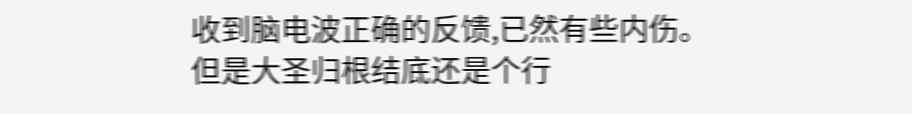收到脑电波正确的反馈,已然有些内伤。
但是大圣归根结底还是个行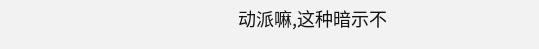动派嘛,这种暗示不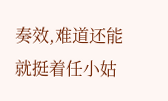奏效,难道还能就挺着任小姑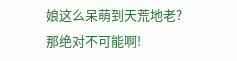娘这么呆萌到天荒地老?
那绝对不可能啊!